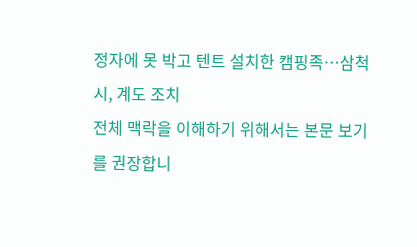정자에 못 박고 텐트 설치한 캠핑족…삼척시, 계도 조치
전체 맥락을 이해하기 위해서는 본문 보기를 권장합니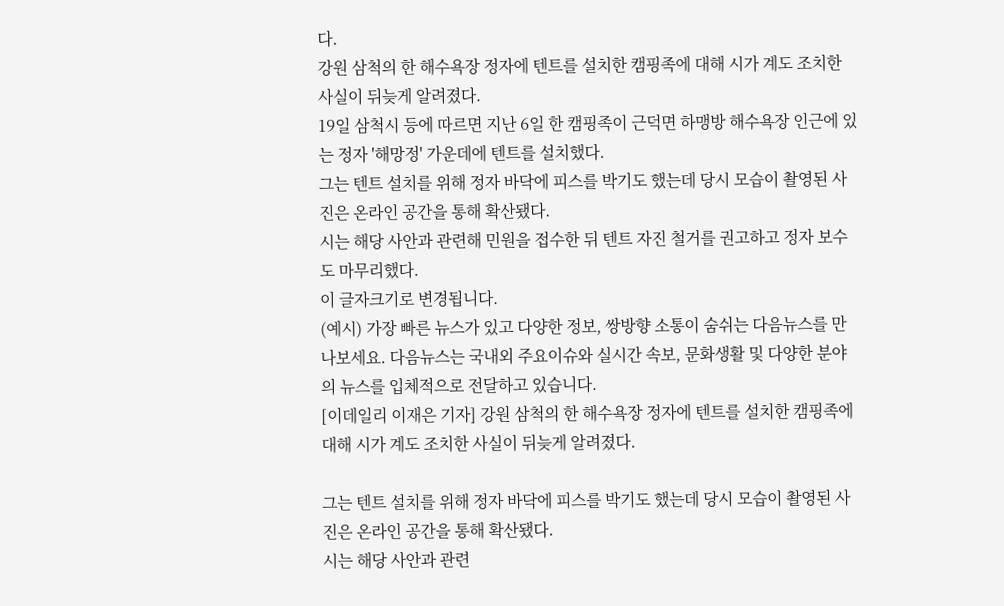다.
강원 삼척의 한 해수욕장 정자에 텐트를 설치한 캠핑족에 대해 시가 계도 조치한 사실이 뒤늦게 알려졌다.
19일 삼척시 등에 따르면 지난 6일 한 캠핑족이 근덕면 하맹방 해수욕장 인근에 있는 정자 '해망정' 가운데에 텐트를 설치했다.
그는 텐트 설치를 위해 정자 바닥에 피스를 박기도 했는데 당시 모습이 촬영된 사진은 온라인 공간을 통해 확산됐다.
시는 해당 사안과 관련해 민원을 접수한 뒤 텐트 자진 철거를 권고하고 정자 보수도 마무리했다.
이 글자크기로 변경됩니다.
(예시) 가장 빠른 뉴스가 있고 다양한 정보, 쌍방향 소통이 숨쉬는 다음뉴스를 만나보세요. 다음뉴스는 국내외 주요이슈와 실시간 속보, 문화생활 및 다양한 분야의 뉴스를 입체적으로 전달하고 있습니다.
[이데일리 이재은 기자] 강원 삼척의 한 해수욕장 정자에 텐트를 설치한 캠핑족에 대해 시가 계도 조치한 사실이 뒤늦게 알려졌다.

그는 텐트 설치를 위해 정자 바닥에 피스를 박기도 했는데 당시 모습이 촬영된 사진은 온라인 공간을 통해 확산됐다.
시는 해당 사안과 관련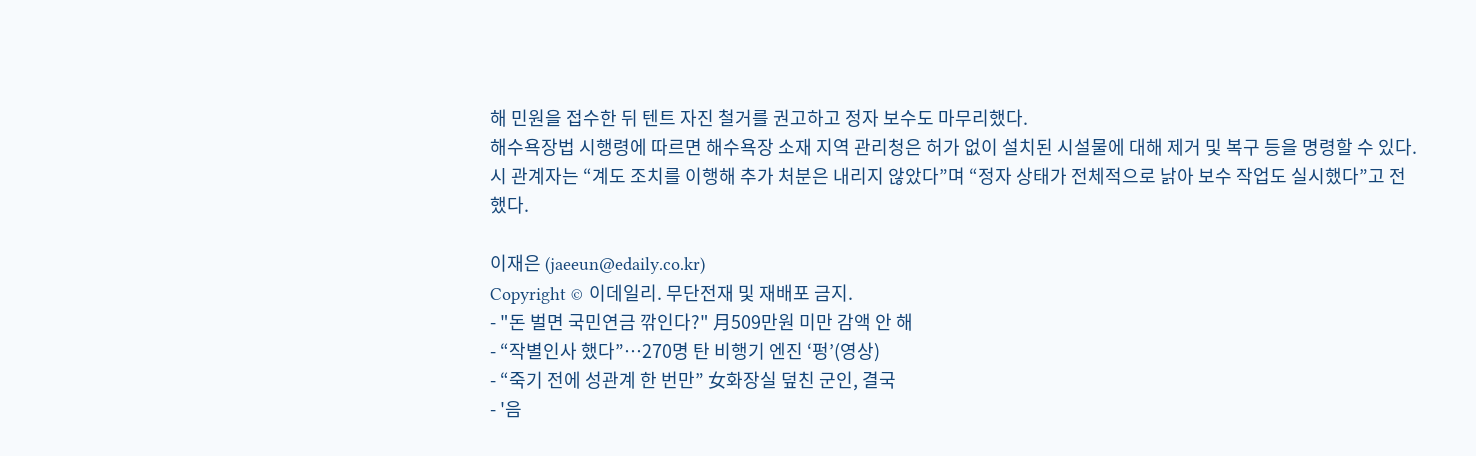해 민원을 접수한 뒤 텐트 자진 철거를 권고하고 정자 보수도 마무리했다.
해수욕장법 시행령에 따르면 해수욕장 소재 지역 관리청은 허가 없이 설치된 시설물에 대해 제거 및 복구 등을 명령할 수 있다.
시 관계자는 “계도 조치를 이행해 추가 처분은 내리지 않았다”며 “정자 상태가 전체적으로 낡아 보수 작업도 실시했다”고 전했다.

이재은 (jaeeun@edaily.co.kr)
Copyright © 이데일리. 무단전재 및 재배포 금지.
- "돈 벌면 국민연금 깎인다?" 月509만원 미만 감액 안 해
- “작별인사 했다”…270명 탄 비행기 엔진 ‘펑’(영상)
- “죽기 전에 성관계 한 번만” 女화장실 덮친 군인, 결국
- '음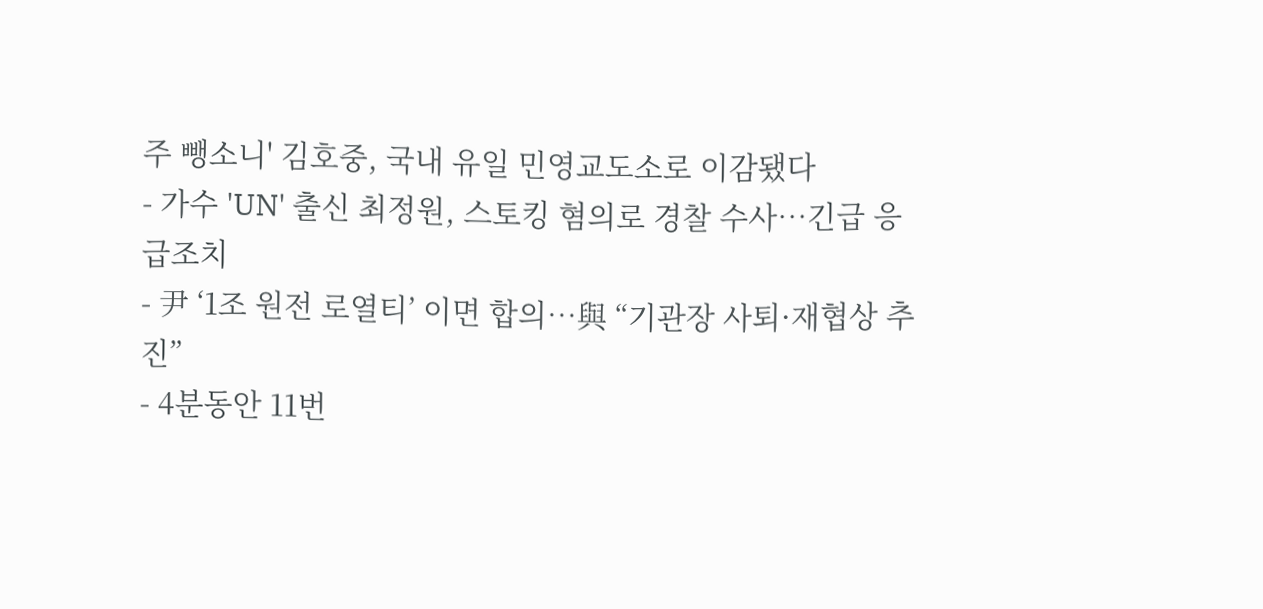주 뺑소니' 김호중, 국내 유일 민영교도소로 이감됐다
- 가수 'UN' 출신 최정원, 스토킹 혐의로 경찰 수사…긴급 응급조치
- 尹 ‘1조 원전 로열티’ 이면 합의…與 “기관장 사퇴·재협상 추진”
- 4분동안 11번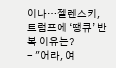이나…젤렌스키, 트럼프에 ‘땡큐’ 반복 이유는?
- "어라, 여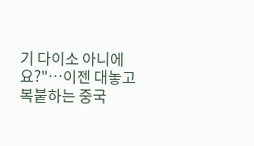기 다이소 아니에요?"…이젠 대놓고 복붙하는 중국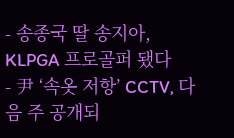- 송종국 딸 송지아, KLPGA 프로골퍼 됐다
- 尹 ‘속옷 저항’ CCTV, 다음 주 공개되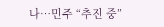나…민주 “추진 중”